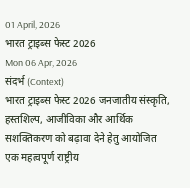01 April, 2026
भारत ट्राइब्स फेस्ट 2026
Mon 06 Apr, 2026
संदर्भ (Context)
भारत ट्राइब्स फेस्ट 2026 जनजातीय संस्कृति, हस्तशिल्प, आजीविका और आर्थिक सशक्तिकरण को बढ़ावा देने हेतु आयोजित एक महत्वपूर्ण राष्ट्रीय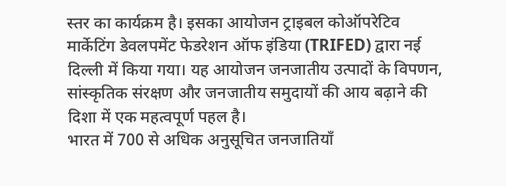स्तर का कार्यक्रम है। इसका आयोजन ट्राइबल कोऑपरेटिव मार्केटिंग डेवलपमेंट फेडरेशन ऑफ इंडिया (TRIFED) द्वारा नई दिल्ली में किया गया। यह आयोजन जनजातीय उत्पादों के विपणन, सांस्कृतिक संरक्षण और जनजातीय समुदायों की आय बढ़ाने की दिशा में एक महत्वपूर्ण पहल है।
भारत में 700 से अधिक अनुसूचित जनजातियाँ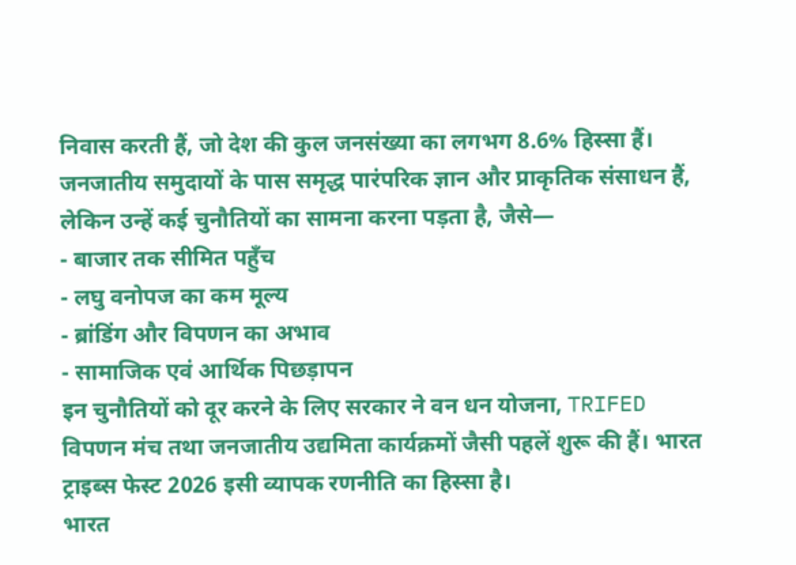निवास करती हैं, जो देश की कुल जनसंख्या का लगभग 8.6% हिस्सा हैं। जनजातीय समुदायों के पास समृद्ध पारंपरिक ज्ञान और प्राकृतिक संसाधन हैं, लेकिन उन्हें कई चुनौतियों का सामना करना पड़ता है, जैसे—
- बाजार तक सीमित पहुँच
- लघु वनोपज का कम मूल्य
- ब्रांडिंग और विपणन का अभाव
- सामाजिक एवं आर्थिक पिछड़ापन
इन चुनौतियों को दूर करने के लिए सरकार ने वन धन योजना, TRIFED विपणन मंच तथा जनजातीय उद्यमिता कार्यक्रमों जैसी पहलें शुरू की हैं। भारत ट्राइब्स फेस्ट 2026 इसी व्यापक रणनीति का हिस्सा है।
भारत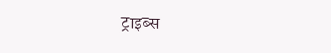ट्राइब्स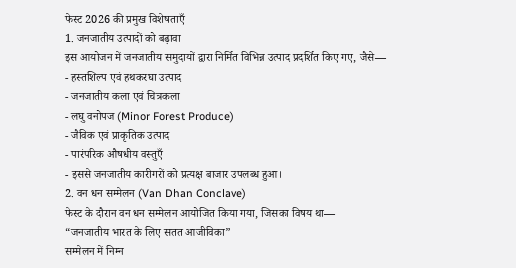फेस्ट 2026 की प्रमुख विशेषताएँ
1. जनजातीय उत्पादों को बढ़ावा
इस आयोजन में जनजातीय समुदायों द्वारा निर्मित विभिन्न उत्पाद प्रदर्शित किए गए, जैसे—
- हस्तशिल्प एवं हथकरघा उत्पाद
- जनजातीय कला एवं चित्रकला
- लघु वनोपज (Minor Forest Produce)
- जैविक एवं प्राकृतिक उत्पाद
- पारंपरिक औषधीय वस्तुएँ
- इससे जनजातीय कारीगरों को प्रत्यक्ष बाजार उपलब्ध हुआ।
2. वन धन सम्मेलन (Van Dhan Conclave)
फेस्ट के दौरान वन धन सम्मेलन आयोजित किया गया, जिसका विषय था—
“जनजातीय भारत के लिए सतत आजीविका”
सम्मेलन में निम्न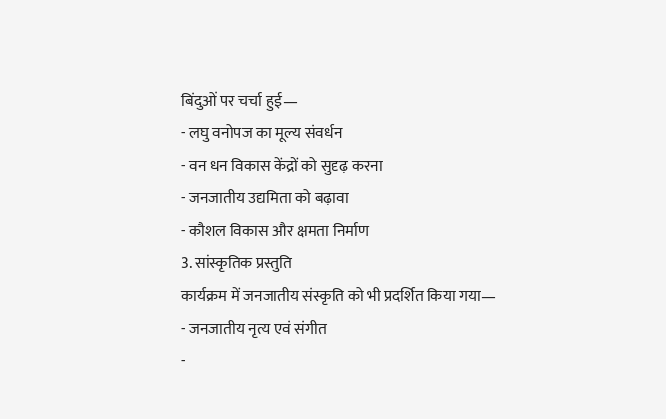बिंदुओं पर चर्चा हुई—
- लघु वनोपज का मूल्य संवर्धन
- वन धन विकास केंद्रों को सुदृढ़ करना
- जनजातीय उद्यमिता को बढ़ावा
- कौशल विकास और क्षमता निर्माण
3. सांस्कृतिक प्रस्तुति
कार्यक्रम में जनजातीय संस्कृति को भी प्रदर्शित किया गया—
- जनजातीय नृत्य एवं संगीत
-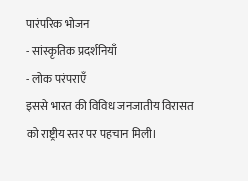पारंपरिक भोजन
- सांस्कृतिक प्रदर्शनियाँ
- लोक परंपराएँ
इससे भारत की विविध जनजातीय विरासत को राष्ट्रीय स्तर पर पहचान मिली।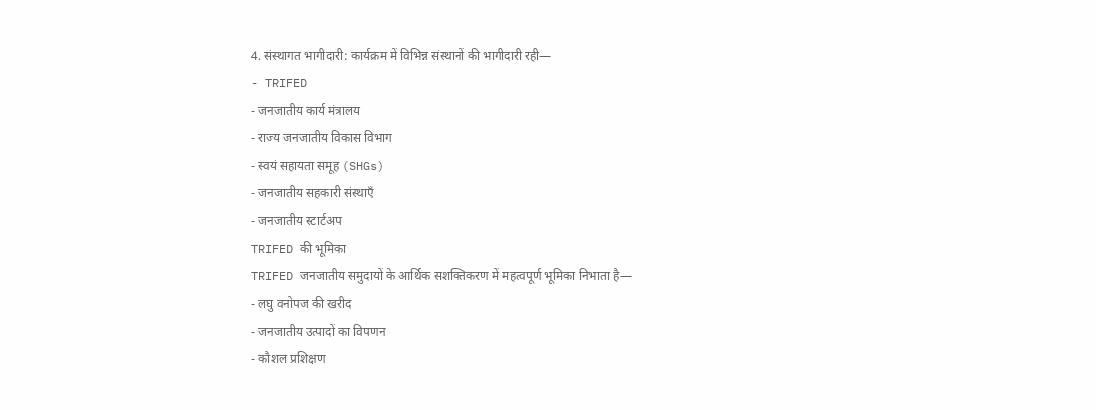4. संस्थागत भागीदारी: कार्यक्रम में विभिन्न संस्थानों की भागीदारी रही—
- TRIFED
- जनजातीय कार्य मंत्रालय
- राज्य जनजातीय विकास विभाग
- स्वयं सहायता समूह (SHGs)
- जनजातीय सहकारी संस्थाएँ
- जनजातीय स्टार्टअप
TRIFED की भूमिका
TRIFED जनजातीय समुदायों के आर्थिक सशक्तिकरण में महत्वपूर्ण भूमिका निभाता है—
- लघु वनोपज की खरीद
- जनजातीय उत्पादों का विपणन
- कौशल प्रशिक्षण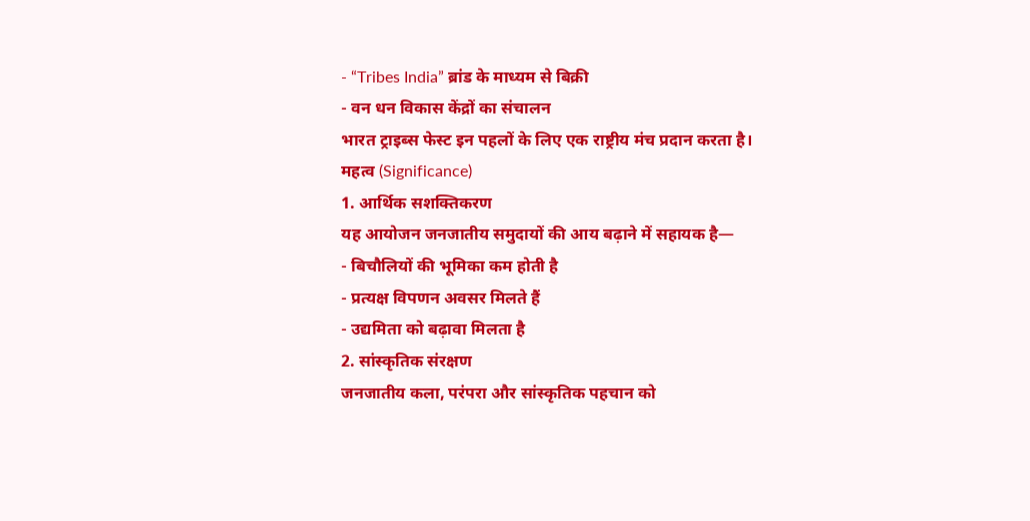- “Tribes India” ब्रांड के माध्यम से बिक्री
- वन धन विकास केंद्रों का संचालन
भारत ट्राइब्स फेस्ट इन पहलों के लिए एक राष्ट्रीय मंच प्रदान करता है।
महत्व (Significance)
1. आर्थिक सशक्तिकरण
यह आयोजन जनजातीय समुदायों की आय बढ़ाने में सहायक है—
- बिचौलियों की भूमिका कम होती है
- प्रत्यक्ष विपणन अवसर मिलते हैं
- उद्यमिता को बढ़ावा मिलता है
2. सांस्कृतिक संरक्षण
जनजातीय कला, परंपरा और सांस्कृतिक पहचान को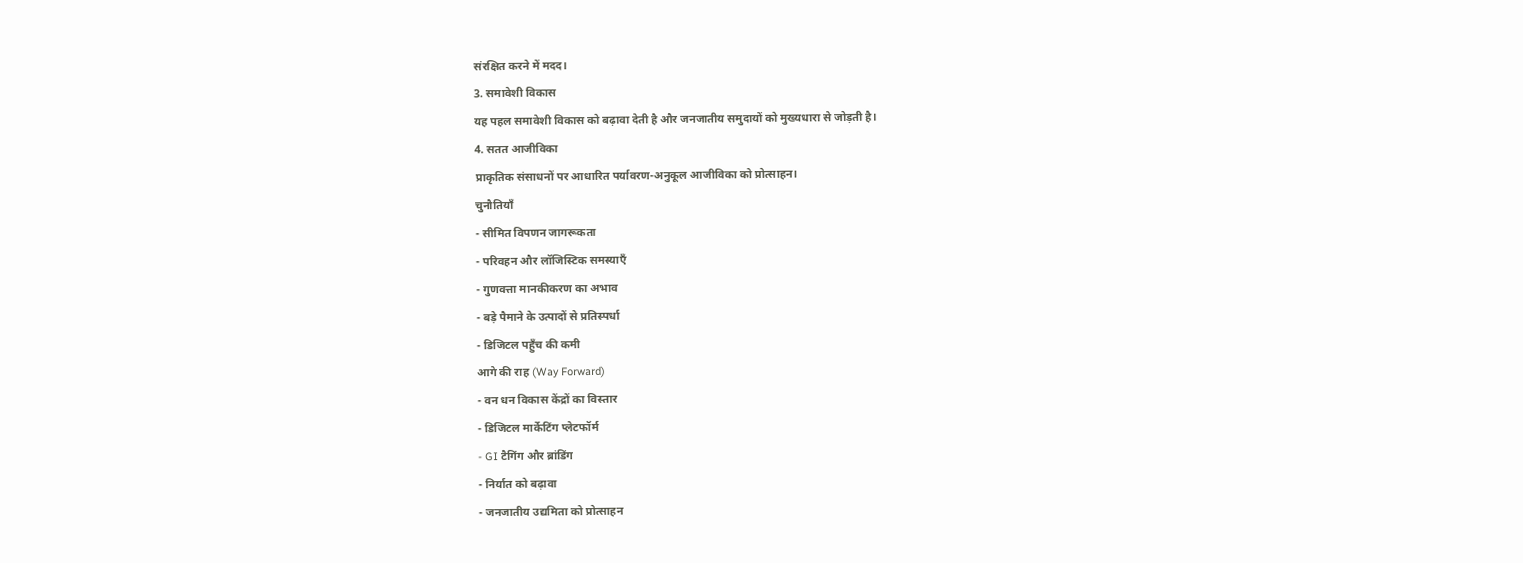संरक्षित करने में मदद।
3. समावेशी विकास
यह पहल समावेशी विकास को बढ़ावा देती है और जनजातीय समुदायों को मुख्यधारा से जोड़ती है।
4. सतत आजीविका
प्राकृतिक संसाधनों पर आधारित पर्यावरण-अनुकूल आजीविका को प्रोत्साहन।
चुनौतियाँ
- सीमित विपणन जागरूकता
- परिवहन और लॉजिस्टिक समस्याएँ
- गुणवत्ता मानकीकरण का अभाव
- बड़े पैमाने के उत्पादों से प्रतिस्पर्धा
- डिजिटल पहुँच की कमी
आगे की राह (Way Forward)
- वन धन विकास केंद्रों का विस्तार
- डिजिटल मार्केटिंग प्लेटफॉर्म
- GI टैगिंग और ब्रांडिंग
- निर्यात को बढ़ावा
- जनजातीय उद्यमिता को प्रोत्साहन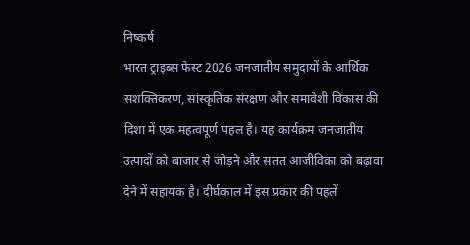निष्कर्ष
भारत ट्राइब्स फेस्ट 2026 जनजातीय समुदायों के आर्थिक सशक्तिकरण, सांस्कृतिक संरक्षण और समावेशी विकास की दिशा में एक महत्वपूर्ण पहल है। यह कार्यक्रम जनजातीय उत्पादों को बाजार से जोड़ने और सतत आजीविका को बढ़ावा देने में सहायक है। दीर्घकाल में इस प्रकार की पहलें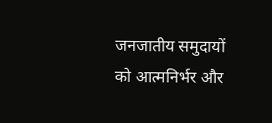जनजातीय समुदायों को आत्मनिर्भर और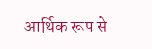आर्थिक रूप से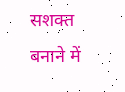सशक्त बनाने में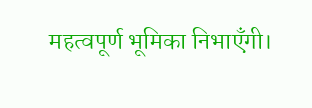महत्वपूर्ण भूमिका निभाएँगी।